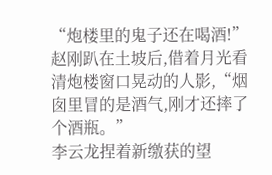“炮楼里的鬼子还在喝酒!”赵刚趴在土坡后,借着月光看清炮楼窗口晃动的人影,“烟囱里冒的是酒气,刚才还摔了个酒瓶。”
李云龙捏着新缴获的望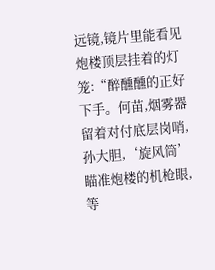远镜,镜片里能看见炮楼顶层挂着的灯笼:“醉醺醺的正好下手。何苗,烟雾器留着对付底层岗哨,孙大胆,‘旋风筒’瞄准炮楼的机枪眼,等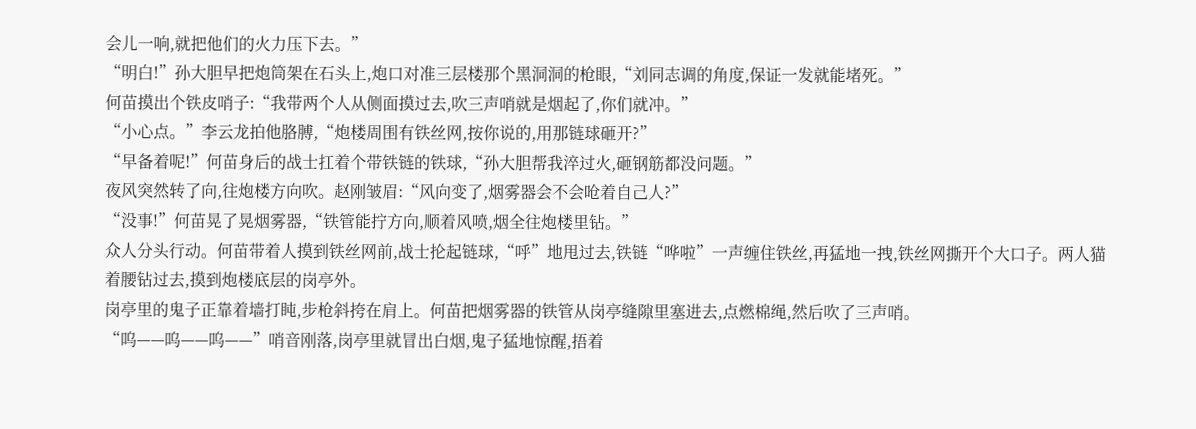会儿一响,就把他们的火力压下去。”
“明白!”孙大胆早把炮筒架在石头上,炮口对准三层楼那个黑洞洞的枪眼,“刘同志调的角度,保证一发就能堵死。”
何苗摸出个铁皮哨子:“我带两个人从侧面摸过去,吹三声哨就是烟起了,你们就冲。”
“小心点。”李云龙拍他胳膊,“炮楼周围有铁丝网,按你说的,用那链球砸开?”
“早备着呢!”何苗身后的战士扛着个带铁链的铁球,“孙大胆帮我淬过火,砸钢筋都没问题。”
夜风突然转了向,往炮楼方向吹。赵刚皱眉:“风向变了,烟雾器会不会呛着自己人?”
“没事!”何苗晃了晃烟雾器,“铁管能拧方向,顺着风喷,烟全往炮楼里钻。”
众人分头行动。何苗带着人摸到铁丝网前,战士抡起链球,“呼”地甩过去,铁链“哗啦”一声缠住铁丝,再猛地一拽,铁丝网撕开个大口子。两人猫着腰钻过去,摸到炮楼底层的岗亭外。
岗亭里的鬼子正靠着墙打盹,步枪斜挎在肩上。何苗把烟雾器的铁管从岗亭缝隙里塞进去,点燃棉绳,然后吹了三声哨。
“呜——呜——呜——”哨音刚落,岗亭里就冒出白烟,鬼子猛地惊醒,捂着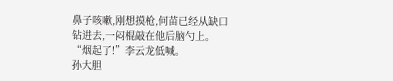鼻子咳嗽,刚想摸枪,何苗已经从缺口钻进去,一闷棍敲在他后脑勺上。
“烟起了!”李云龙低喊。
孙大胆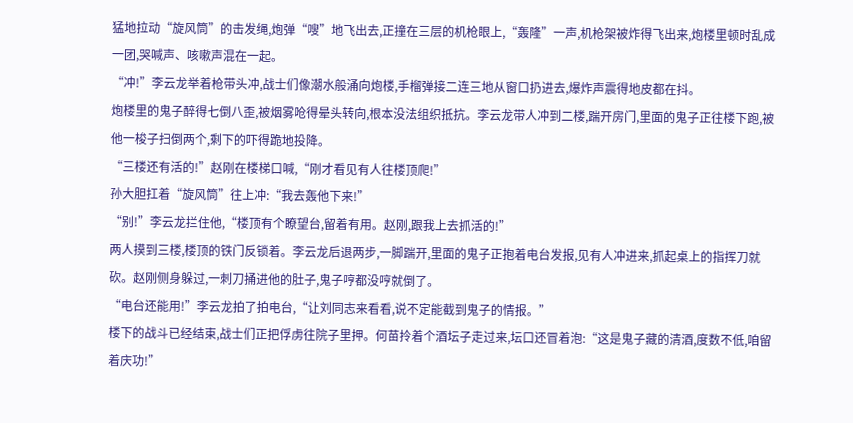猛地拉动“旋风筒”的击发绳,炮弹“嗖”地飞出去,正撞在三层的机枪眼上,“轰隆”一声,机枪架被炸得飞出来,炮楼里顿时乱成一团,哭喊声、咳嗽声混在一起。
“冲!”李云龙举着枪带头冲,战士们像潮水般涌向炮楼,手榴弹接二连三地从窗口扔进去,爆炸声震得地皮都在抖。
炮楼里的鬼子醉得七倒八歪,被烟雾呛得晕头转向,根本没法组织抵抗。李云龙带人冲到二楼,踹开房门,里面的鬼子正往楼下跑,被他一梭子扫倒两个,剩下的吓得跪地投降。
“三楼还有活的!”赵刚在楼梯口喊,“刚才看见有人往楼顶爬!”
孙大胆扛着“旋风筒”往上冲:“我去轰他下来!”
“别!”李云龙拦住他,“楼顶有个瞭望台,留着有用。赵刚,跟我上去抓活的!”
两人摸到三楼,楼顶的铁门反锁着。李云龙后退两步,一脚踹开,里面的鬼子正抱着电台发报,见有人冲进来,抓起桌上的指挥刀就砍。赵刚侧身躲过,一刺刀捅进他的肚子,鬼子哼都没哼就倒了。
“电台还能用!”李云龙拍了拍电台,“让刘同志来看看,说不定能截到鬼子的情报。”
楼下的战斗已经结束,战士们正把俘虏往院子里押。何苗拎着个酒坛子走过来,坛口还冒着泡:“这是鬼子藏的清酒,度数不低,咱留着庆功!”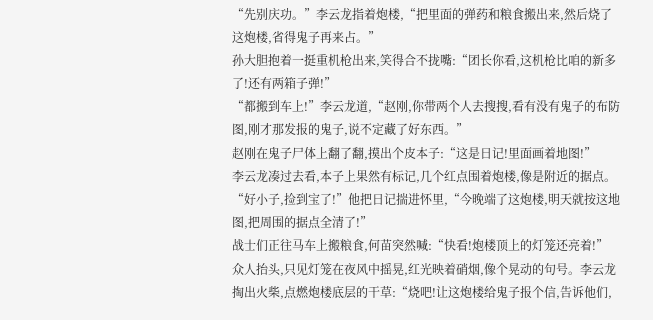“先别庆功。”李云龙指着炮楼,“把里面的弹药和粮食搬出来,然后烧了这炮楼,省得鬼子再来占。”
孙大胆抱着一挺重机枪出来,笑得合不拢嘴:“团长你看,这机枪比咱的新多了!还有两箱子弹!”
“都搬到车上!”李云龙道,“赵刚,你带两个人去搜搜,看有没有鬼子的布防图,刚才那发报的鬼子,说不定藏了好东西。”
赵刚在鬼子尸体上翻了翻,摸出个皮本子:“这是日记!里面画着地图!”
李云龙凑过去看,本子上果然有标记,几个红点围着炮楼,像是附近的据点。“好小子,捡到宝了!”他把日记揣进怀里,“今晚端了这炮楼,明天就按这地图,把周围的据点全清了!”
战士们正往马车上搬粮食,何苗突然喊:“快看!炮楼顶上的灯笼还亮着!”
众人抬头,只见灯笼在夜风中摇晃,红光映着硝烟,像个晃动的句号。李云龙掏出火柴,点燃炮楼底层的干草:“烧吧!让这炮楼给鬼子报个信,告诉他们,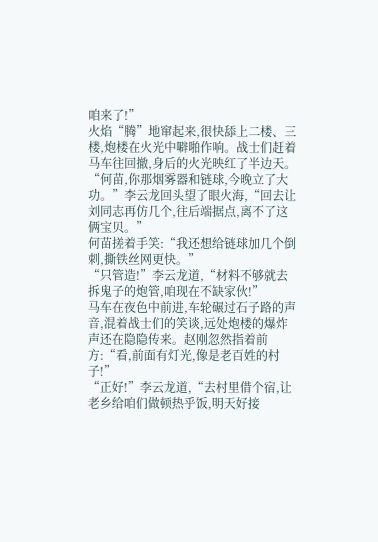咱来了!”
火焰“腾”地窜起来,很快舔上二楼、三楼,炮楼在火光中噼啪作响。战士们赶着马车往回撤,身后的火光映红了半边天。
“何苗,你那烟雾器和链球,今晚立了大功。”李云龙回头望了眼火海,“回去让刘同志再仿几个,往后端据点,离不了这俩宝贝。”
何苗搓着手笑:“我还想给链球加几个倒刺,撕铁丝网更快。”
“只管造!”李云龙道,“材料不够就去拆鬼子的炮管,咱现在不缺家伙!”
马车在夜色中前进,车轮碾过石子路的声音,混着战士们的笑谈,远处炮楼的爆炸声还在隐隐传来。赵刚忽然指着前方:“看,前面有灯光,像是老百姓的村子!”
“正好!”李云龙道,“去村里借个宿,让老乡给咱们做顿热乎饭,明天好接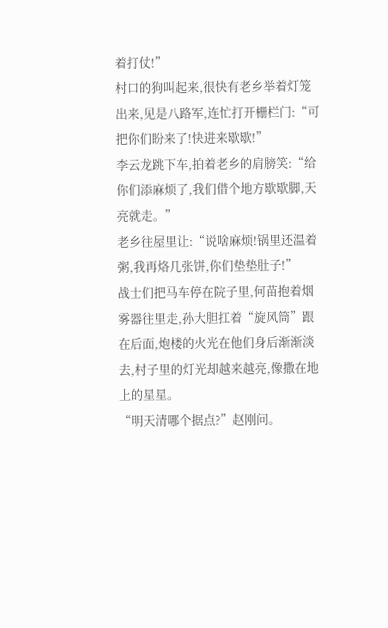着打仗!”
村口的狗叫起来,很快有老乡举着灯笼出来,见是八路军,连忙打开栅栏门:“可把你们盼来了!快进来歇歇!”
李云龙跳下车,拍着老乡的肩膀笑:“给你们添麻烦了,我们借个地方歇歇脚,天亮就走。”
老乡往屋里让:“说啥麻烦!锅里还温着粥,我再烙几张饼,你们垫垫肚子!”
战士们把马车停在院子里,何苗抱着烟雾器往里走,孙大胆扛着“旋风筒”跟在后面,炮楼的火光在他们身后渐渐淡去,村子里的灯光却越来越亮,像撒在地上的星星。
“明天清哪个据点?”赵刚问。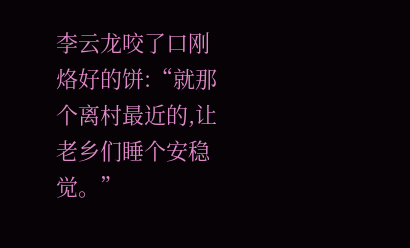李云龙咬了口刚烙好的饼:“就那个离村最近的,让老乡们睡个安稳觉。”